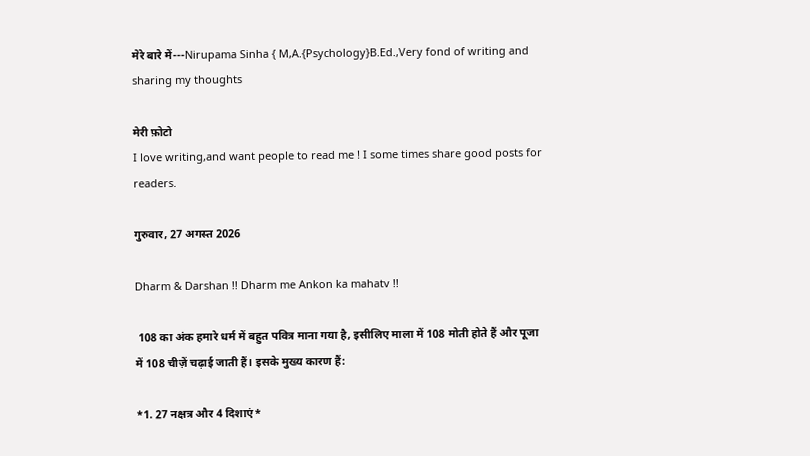मेरे बारे में---Nirupama Sinha { M,A.{Psychology}B.Ed.,Very fond of writing and sharing my thoughts

मेरी फ़ोटो
I love writing,and want people to read me ! I some times share good posts for readers.

गुरुवार, 27 अगस्त 2026

Dharm & Darshan !! Dharm me Ankon ka mahatv !!

 108 का अंक हमारे धर्म में बहुत पवित्र माना गया है, इसीलिए माला में 108 मोती होते हैं और पूजा में 108 चीज़ें चढ़ाई जाती हैं। इसके मुख्य कारण हैं:

*1. 27 नक्षत्र और 4 दिशाएं*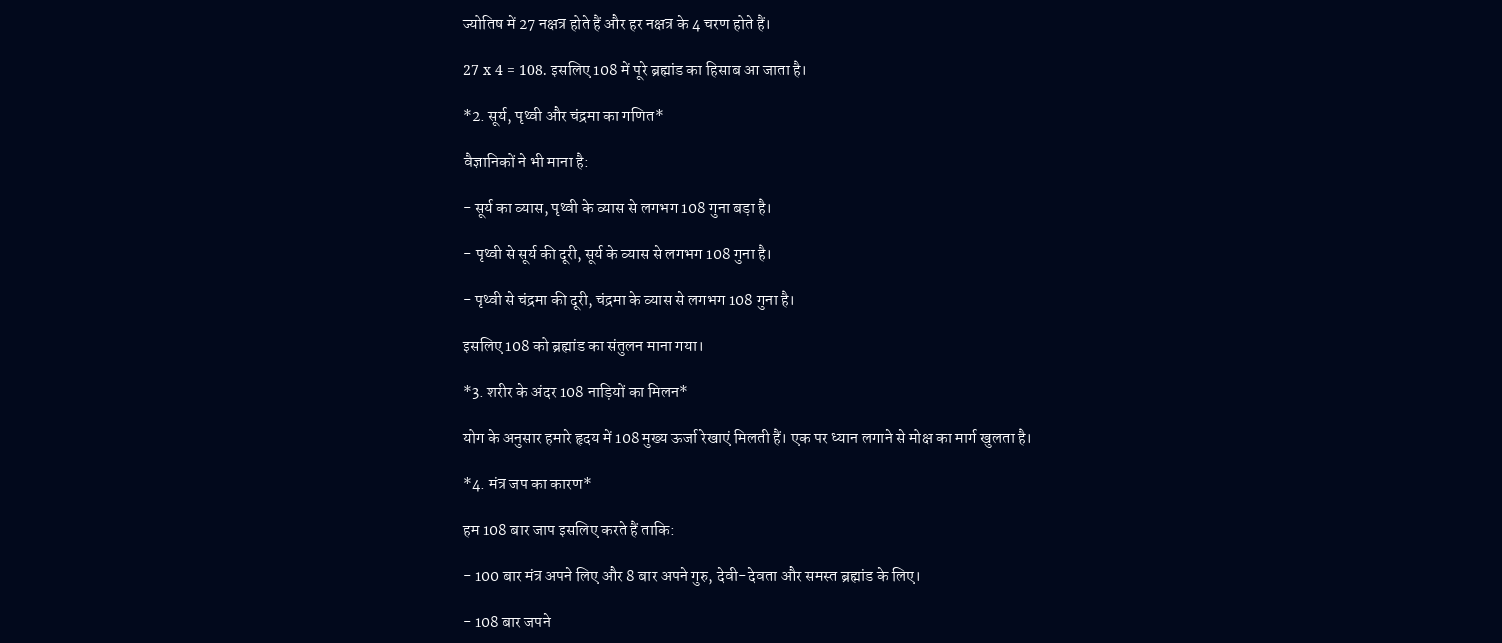ज्योतिष में 27 नक्षत्र होते हैं और हर नक्षत्र के 4 चरण होते हैं।

27 x 4 = 108. इसलिए 108 में पूरे ब्रह्मांड का हिसाब आ जाता है।

*2. सूर्य, पृथ्वी और चंद्रमा का गणित*

वैज्ञानिकों ने भी माना है:

- सूर्य का व्यास, पृथ्वी के व्यास से लगभग 108 गुना बड़ा है।

- पृथ्वी से सूर्य की दूरी, सूर्य के व्यास से लगभग 108 गुना है।

- पृथ्वी से चंद्रमा की दूरी, चंद्रमा के व्यास से लगभग 108 गुना है।

इसलिए 108 को ब्रह्मांड का संतुलन माना गया।

*3. शरीर के अंदर 108 नाड़ियों का मिलन*

योग के अनुसार हमारे हृदय में 108 मुख्य ऊर्जा रेखाएं मिलती हैं। एक पर ध्यान लगाने से मोक्ष का मार्ग खुलता है।

*4. मंत्र जप का कारण*

हम 108 बार जाप इसलिए करते हैं ताकि:

- 100 बार मंत्र अपने लिए और 8 बार अपने गुरु, देवी-देवता और समस्त ब्रह्मांड के लिए।

- 108 बार जपने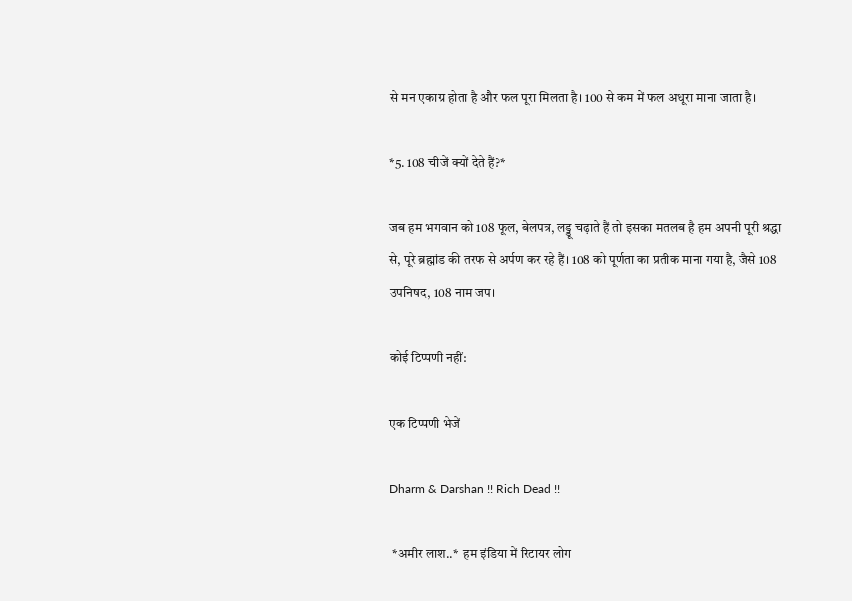से मन एकाग्र होता है और फल पूरा मिलता है। 100 से कम में फल अधूरा माना जाता है।

*5. 108 चीजें क्यों देते हैं?*

जब हम भगवान को 108 फूल, बेलपत्र, लड्डू चढ़ाते हैं तो इसका मतलब है हम अपनी पूरी श्रद्धा से, पूरे ब्रह्मांड की तरफ से अर्पण कर रहे हैं। 108 को पूर्णता का प्रतीक माना गया है, जैसे 108 उपनिषद, 108 नाम जप।

कोई टिप्पणी नहीं:

एक टिप्पणी भेजें

Dharm & Darshan !! Rich Dead !!

 *अमीर लाश..*  हम इंडिया में रिटायर लोग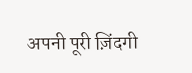अपनी पूरी ज़िंदगी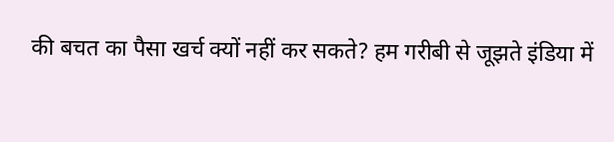की बचत का पैसा खर्च क्यों नहीं कर सकते? हम गरीबी से जूझते इंडिया में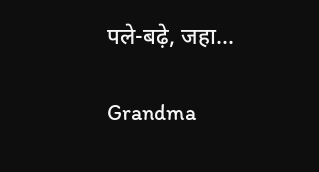पले-बढ़े, जहा...

Grandma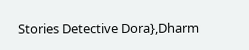Stories Detective Dora},Dharm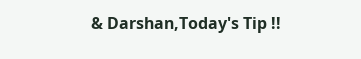& Darshan,Today's Tip !!